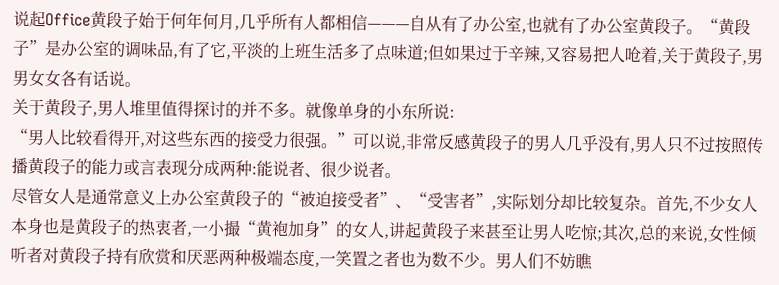说起Office黄段子始于何年何月,几乎所有人都相信———自从有了办公室,也就有了办公室黄段子。“黄段子”是办公室的调味品,有了它,平淡的上班生活多了点味道;但如果过于辛辣,又容易把人呛着,关于黄段子,男男女女各有话说。
关于黄段子,男人堆里值得探讨的并不多。就像单身的小东所说:
“男人比较看得开,对这些东西的接受力很强。”可以说,非常反感黄段子的男人几乎没有,男人只不过按照传播黄段子的能力或言表现分成两种:能说者、很少说者。
尽管女人是通常意义上办公室黄段子的“被迫接受者”、“受害者”,实际划分却比较复杂。首先,不少女人本身也是黄段子的热衷者,一小撮“黄袍加身”的女人,讲起黄段子来甚至让男人吃惊;其次,总的来说,女性倾听者对黄段子持有欣赏和厌恶两种极端态度,一笑置之者也为数不少。男人们不妨瞧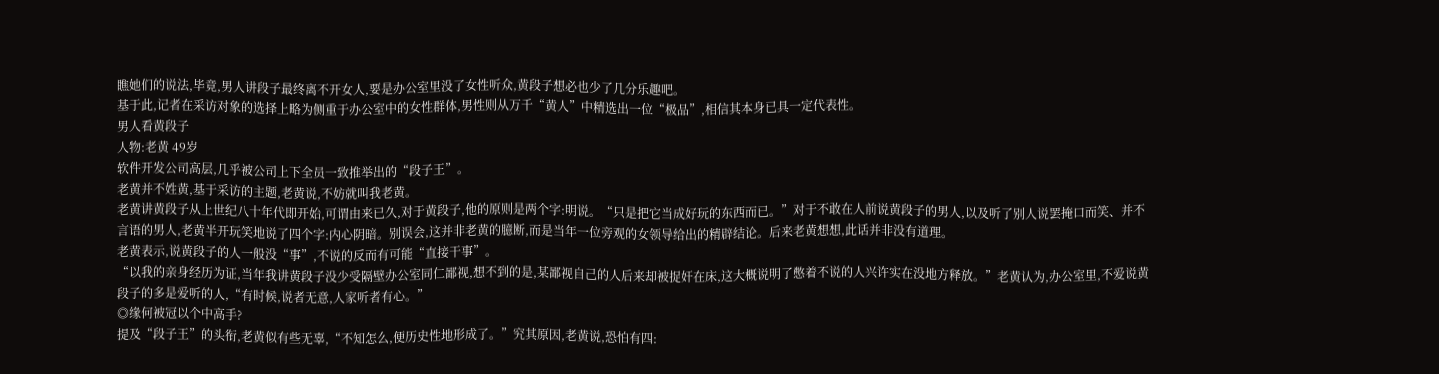瞧她们的说法,毕竟,男人讲段子最终离不开女人,要是办公室里没了女性听众,黄段子想必也少了几分乐趣吧。
基于此,记者在采访对象的选择上略为侧重于办公室中的女性群体,男性则从万千“黄人”中精选出一位“极品”,相信其本身已具一定代表性。
男人看黄段子
人物:老黄 49岁
软件开发公司高层,几乎被公司上下全员一致推举出的“段子王”。
老黄并不姓黄,基于采访的主题,老黄说,不妨就叫我老黄。
老黄讲黄段子从上世纪八十年代即开始,可谓由来已久,对于黄段子,他的原则是两个字:明说。“只是把它当成好玩的东西而已。”对于不敢在人前说黄段子的男人,以及听了别人说罢掩口而笑、并不言语的男人,老黄半开玩笑地说了四个字:内心阴暗。别误会,这并非老黄的臆断,而是当年一位旁观的女领导给出的精辟结论。后来老黄想想,此话并非没有道理。
老黄表示,说黄段子的人一般没“事”,不说的反而有可能“直接干事”。
“以我的亲身经历为证,当年我讲黄段子没少受隔壁办公室同仁鄙视,想不到的是,某鄙视自己的人后来却被捉奸在床,这大概说明了憋着不说的人兴许实在没地方释放。”老黄认为,办公室里,不爱说黄段子的多是爱听的人,“有时候,说者无意,人家听者有心。”
◎缘何被冠以个中高手?
提及“段子王”的头衔,老黄似有些无辜,“不知怎么,便历史性地形成了。”究其原因,老黄说,恐怕有四: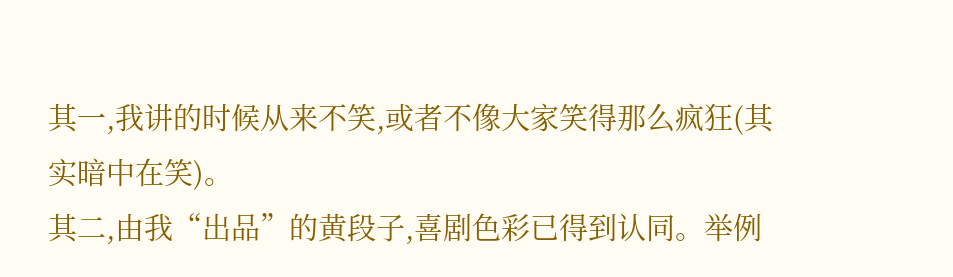其一,我讲的时候从来不笑,或者不像大家笑得那么疯狂(其实暗中在笑)。
其二,由我“出品”的黄段子,喜剧色彩已得到认同。举例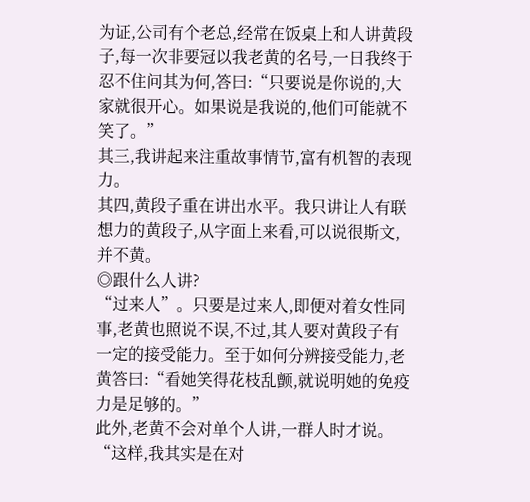为证,公司有个老总,经常在饭桌上和人讲黄段子,每一次非要冠以我老黄的名号,一日我终于忍不住问其为何,答曰:“只要说是你说的,大家就很开心。如果说是我说的,他们可能就不笑了。”
其三,我讲起来注重故事情节,富有机智的表现力。
其四,黄段子重在讲出水平。我只讲让人有联想力的黄段子,从字面上来看,可以说很斯文,并不黄。
◎跟什么人讲?
“过来人”。只要是过来人,即便对着女性同事,老黄也照说不误,不过,其人要对黄段子有一定的接受能力。至于如何分辨接受能力,老黄答曰:“看她笑得花枝乱颤,就说明她的免疫力是足够的。”
此外,老黄不会对单个人讲,一群人时才说。“这样,我其实是在对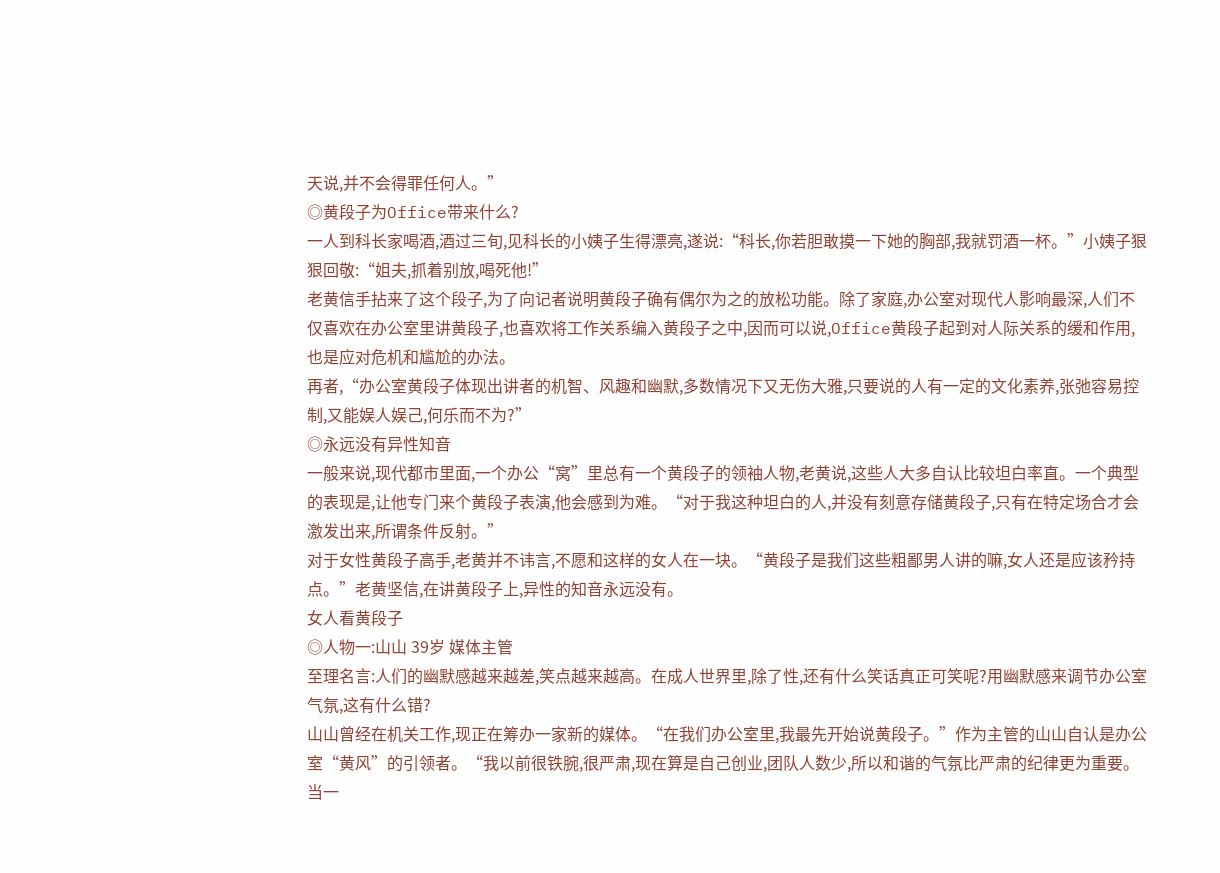天说,并不会得罪任何人。”
◎黄段子为Office带来什么?
一人到科长家喝酒,酒过三旬,见科长的小姨子生得漂亮,遂说:“科长,你若胆敢摸一下她的胸部,我就罚酒一杯。”小姨子狠狠回敬:“姐夫,抓着别放,喝死他!”
老黄信手拈来了这个段子,为了向记者说明黄段子确有偶尔为之的放松功能。除了家庭,办公室对现代人影响最深,人们不仅喜欢在办公室里讲黄段子,也喜欢将工作关系编入黄段子之中,因而可以说,Office黄段子起到对人际关系的缓和作用,也是应对危机和尴尬的办法。
再者,“办公室黄段子体现出讲者的机智、风趣和幽默,多数情况下又无伤大雅,只要说的人有一定的文化素养,张弛容易控制,又能娱人娱己,何乐而不为?”
◎永远没有异性知音
一般来说,现代都市里面,一个办公“窝”里总有一个黄段子的领袖人物,老黄说,这些人大多自认比较坦白率直。一个典型的表现是,让他专门来个黄段子表演,他会感到为难。“对于我这种坦白的人,并没有刻意存储黄段子,只有在特定场合才会激发出来,所谓条件反射。”
对于女性黄段子高手,老黄并不讳言,不愿和这样的女人在一块。“黄段子是我们这些粗鄙男人讲的嘛,女人还是应该矜持点。”老黄坚信,在讲黄段子上,异性的知音永远没有。
女人看黄段子
◎人物一:山山 39岁 媒体主管
至理名言:人们的幽默感越来越差,笑点越来越高。在成人世界里,除了性,还有什么笑话真正可笑呢?用幽默感来调节办公室气氛,这有什么错?
山山曾经在机关工作,现正在筹办一家新的媒体。“在我们办公室里,我最先开始说黄段子。”作为主管的山山自认是办公室“黄风”的引领者。“我以前很铁腕,很严肃,现在算是自己创业,团队人数少,所以和谐的气氛比严肃的纪律更为重要。当一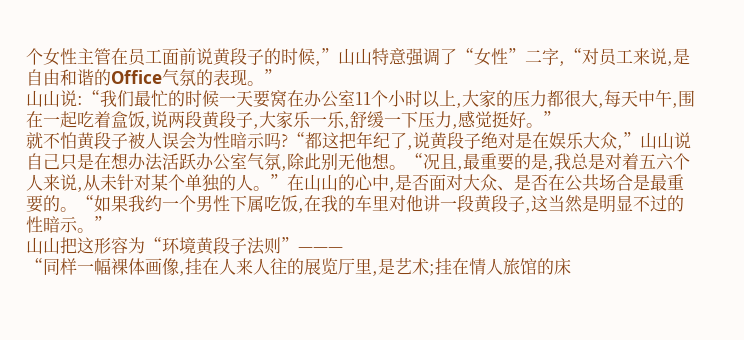个女性主管在员工面前说黄段子的时候,”山山特意强调了“女性”二字,“对员工来说,是自由和谐的Office气氛的表现。”
山山说:“我们最忙的时候一天要窝在办公室11个小时以上,大家的压力都很大,每天中午,围在一起吃着盒饭,说两段黄段子,大家乐一乐,舒缓一下压力,感觉挺好。”
就不怕黄段子被人误会为性暗示吗?“都这把年纪了,说黄段子绝对是在娱乐大众,”山山说自己只是在想办法活跃办公室气氛,除此别无他想。“况且,最重要的是,我总是对着五六个人来说,从未针对某个单独的人。”在山山的心中,是否面对大众、是否在公共场合是最重要的。“如果我约一个男性下属吃饭,在我的车里对他讲一段黄段子,这当然是明显不过的性暗示。”
山山把这形容为“环境黄段子法则”———
“同样一幅裸体画像,挂在人来人往的展览厅里,是艺术;挂在情人旅馆的床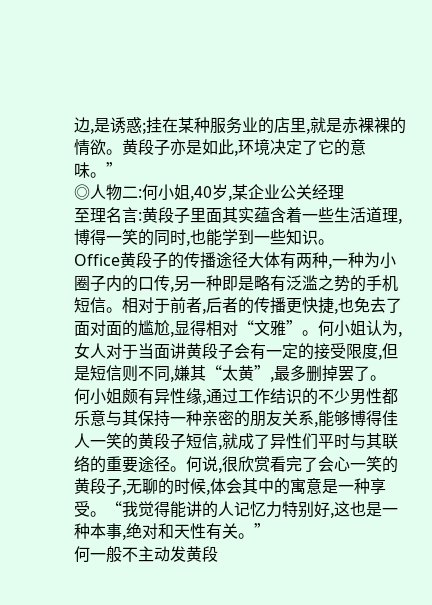边,是诱惑;挂在某种服务业的店里,就是赤裸裸的情欲。黄段子亦是如此,环境决定了它的意味。”
◎人物二:何小姐,40岁,某企业公关经理
至理名言:黄段子里面其实蕴含着一些生活道理,博得一笑的同时,也能学到一些知识。
Office黄段子的传播途径大体有两种,一种为小圈子内的口传,另一种即是略有泛滥之势的手机短信。相对于前者,后者的传播更快捷,也免去了面对面的尴尬,显得相对“文雅”。何小姐认为,女人对于当面讲黄段子会有一定的接受限度,但是短信则不同,嫌其“太黄”,最多删掉罢了。
何小姐颇有异性缘,通过工作结识的不少男性都乐意与其保持一种亲密的朋友关系,能够博得佳人一笑的黄段子短信,就成了异性们平时与其联络的重要途径。何说,很欣赏看完了会心一笑的黄段子,无聊的时候,体会其中的寓意是一种享受。“我觉得能讲的人记忆力特别好,这也是一种本事,绝对和天性有关。”
何一般不主动发黄段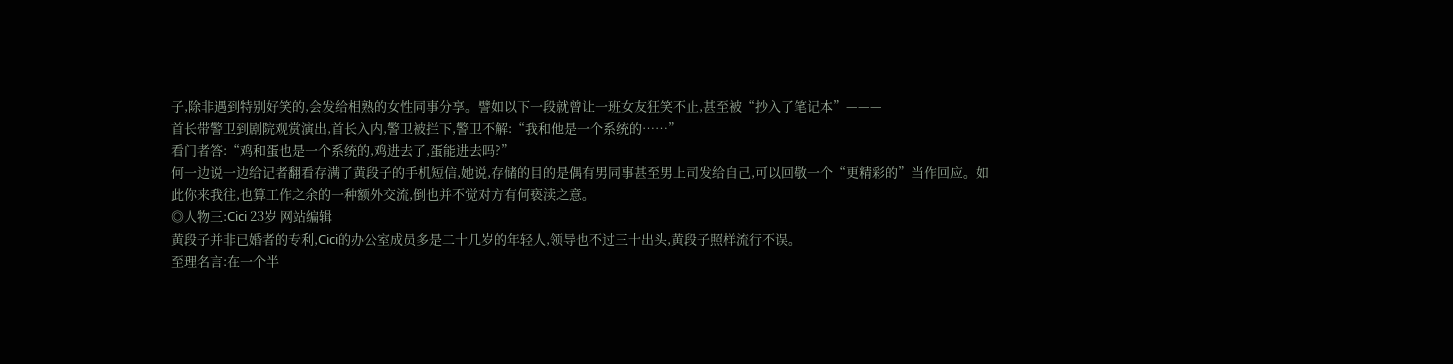子,除非遇到特别好笑的,会发给相熟的女性同事分享。譬如以下一段就曾让一班女友狂笑不止,甚至被“抄入了笔记本”———
首长带警卫到剧院观赏演出,首长入内,警卫被拦下,警卫不解:“我和他是一个系统的……”
看门者答:“鸡和蛋也是一个系统的,鸡进去了,蛋能进去吗?”
何一边说一边给记者翻看存满了黄段子的手机短信,她说,存储的目的是偶有男同事甚至男上司发给自己,可以回敬一个“更精彩的”当作回应。如此你来我往,也算工作之余的一种额外交流,倒也并不觉对方有何亵渎之意。
◎人物三:Cici 23岁 网站编辑
黄段子并非已婚者的专利,Cici的办公室成员多是二十几岁的年轻人,领导也不过三十出头,黄段子照样流行不误。
至理名言:在一个半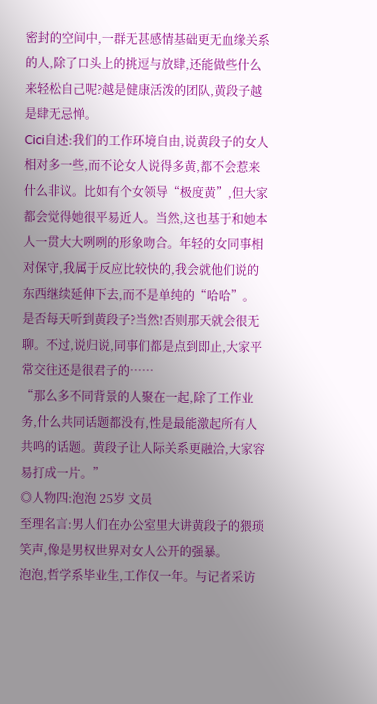密封的空间中,一群无甚感情基础更无血缘关系的人,除了口头上的挑逗与放肆,还能做些什么来轻松自己呢?越是健康活泼的团队,黄段子越是肆无忌惮。
Cici自述:我们的工作环境自由,说黄段子的女人相对多一些,而不论女人说得多黄,都不会惹来什么非议。比如有个女领导“极度黄”,但大家都会觉得她很平易近人。当然,这也基于和她本人一贯大大咧咧的形象吻合。年轻的女同事相对保守,我属于反应比较快的,我会就他们说的东西继续延伸下去,而不是单纯的“哈哈”。
是否每天听到黄段子?当然!否则那天就会很无聊。不过,说归说,同事们都是点到即止,大家平常交往还是很君子的……
“那么多不同背景的人聚在一起,除了工作业务,什么共同话题都没有,性是最能激起所有人共鸣的话题。黄段子让人际关系更融洽,大家容易打成一片。”
◎人物四:泡泡 25岁 文员
至理名言:男人们在办公室里大讲黄段子的猥琐笑声,像是男权世界对女人公开的强暴。
泡泡,哲学系毕业生,工作仅一年。与记者采访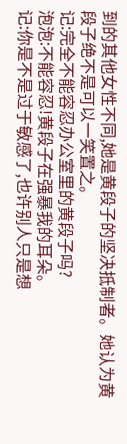到的其他女性不同,她是黄段子的坚决抵制者。她认为黄段子绝不是可以一笑置之。
记:完全不能容忍办公室里的黄段子吗?
泡泡:不能容忍!黄段子在强暴我的耳朵。
记:你是不是过于敏感了,也许别人只是想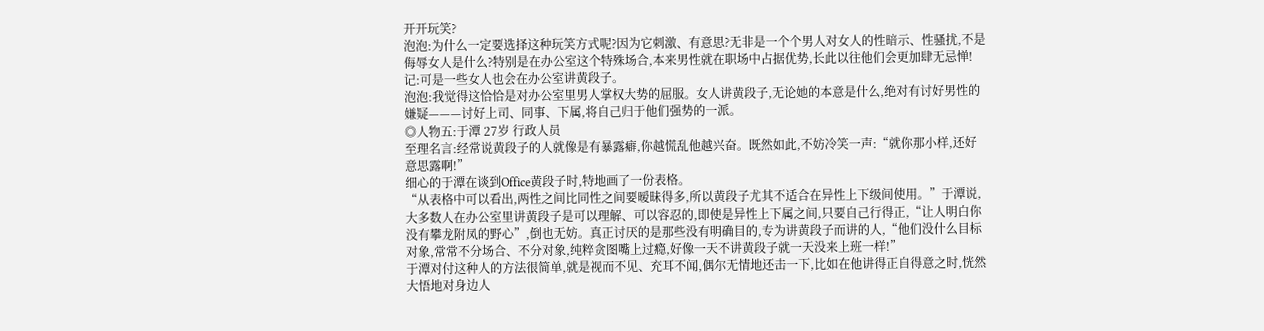开开玩笑?
泡泡:为什么一定要选择这种玩笑方式呢?因为它刺激、有意思?无非是一个个男人对女人的性暗示、性骚扰,不是侮辱女人是什么?特别是在办公室这个特殊场合,本来男性就在职场中占据优势,长此以往他们会更加肆无忌惮!
记:可是一些女人也会在办公室讲黄段子。
泡泡:我觉得这恰恰是对办公室里男人掌权大势的屈服。女人讲黄段子,无论她的本意是什么,绝对有讨好男性的嫌疑———讨好上司、同事、下属,将自己归于他们强势的一派。
◎人物五:于潭 27岁 行政人员
至理名言:经常说黄段子的人就像是有暴露癖,你越慌乱他越兴奋。既然如此,不妨冷笑一声:“就你那小样,还好意思露啊!”
细心的于潭在谈到Office黄段子时,特地画了一份表格。
“从表格中可以看出,两性之间比同性之间要暧昧得多,所以黄段子尤其不适合在异性上下级间使用。”于潭说,大多数人在办公室里讲黄段子是可以理解、可以容忍的,即使是异性上下属之间,只要自己行得正,“让人明白你没有攀龙附凤的野心”,倒也无妨。真正讨厌的是那些没有明确目的,专为讲黄段子而讲的人,“他们没什么目标对象,常常不分场合、不分对象,纯粹贪图嘴上过瘾,好像一天不讲黄段子就一天没来上班一样!”
于潭对付这种人的方法很简单,就是视而不见、充耳不闻,偶尔无情地还击一下,比如在他讲得正自得意之时,恍然大悟地对身边人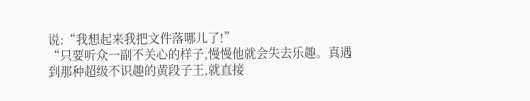说:“我想起来我把文件落哪儿了!”
“只要听众一副不关心的样子,慢慢他就会失去乐趣。真遇到那种超级不识趣的黄段子王,就直接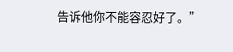告诉他你不能容忍好了。”